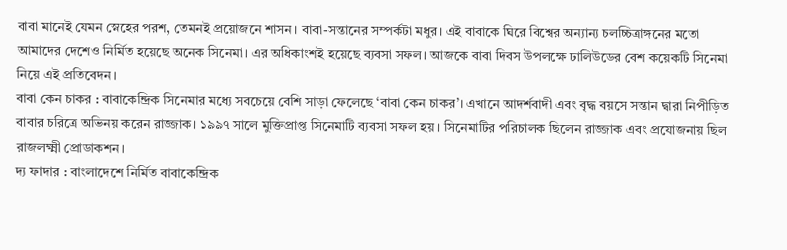বাবা মানেই যেমন স্নেহের পরশ, তেমনই প্রয়োজনে শাসন। বাবা-সন্তানের সম্পর্কটা মধুর। এই বাবাকে ঘিরে বিশ্বের অন্যান্য চলচ্চিত্রাঙ্গনের মতো আমাদের দেশেও নির্মিত হয়েছে অনেক সিনেমা। এর অধিকাংশই হয়েছে ব্যবসা সফল। আজকে বাবা দিবস উপলক্ষে ঢালিউডের বেশ কয়েকটি সিনেমা নিয়ে এই প্রতিবেদন।
বাবা কেন চাকর : বাবাকেন্দ্রিক সিনেমার মধ্যে সবচেয়ে বেশি সাড়া ফেলেছে ‘বাবা কেন চাকর’। এখানে আদর্শবাদী এবং বৃদ্ধ বয়সে সন্তান দ্বারা নিপীড়িত বাবার চরিত্রে অভিনয় করেন রাজ্জাক। ১৯৯৭ সালে মুক্তিপ্রাপ্ত সিনেমাটি ব্যবসা সফল হয়। সিনেমাটির পরিচালক ছিলেন রাজ্জাক এবং প্রযোজনায় ছিল রাজলক্ষ্মী প্রোডাকশন।
দ্য ফাদার : বাংলাদেশে নির্মিত বাবাকেন্দ্রিক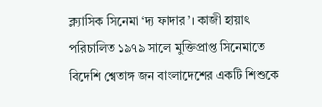ক্ল্যাসিক সিনেমা ‘দ্য ফাদার’। কাজী হায়াৎ পরিচালিত ১৯৭৯ সালে মুক্তিপ্রাপ্ত সিনেমাতে বিদেশি শ্বেতাঙ্গ জন বাংলাদেশের একটি শিশুকে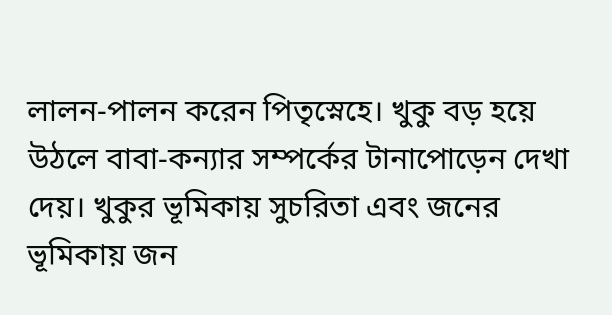লালন-পালন করেন পিতৃস্নেহে। খুকু বড় হয়ে উঠলে বাবা-কন্যার সম্পর্কের টানাপোড়েন দেখা দেয়। খুকুর ভূমিকায় সুচরিতা এবং জনের ভূমিকায় জন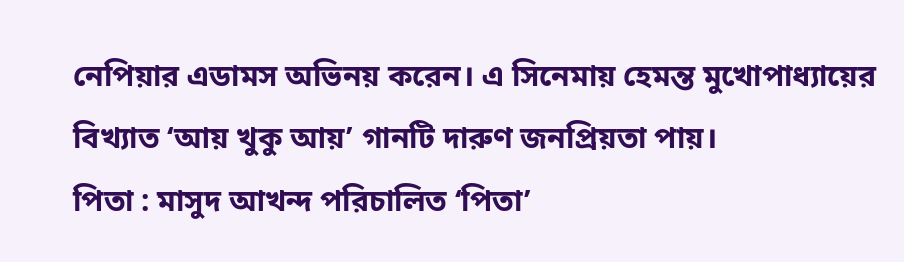নেপিয়ার এডামস অভিনয় করেন। এ সিনেমায় হেমন্ত মুখোপাধ্যায়ের বিখ্যাত ‘আয় খুকু আয়’ গানটি দারুণ জনপ্রিয়তা পায়।
পিতা : মাসুদ আখন্দ পরিচালিত ‘পিতা’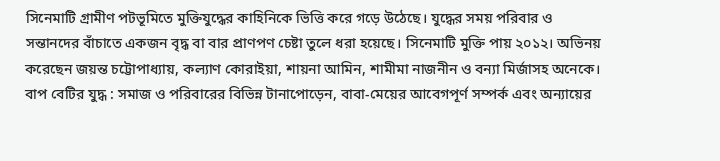সিনেমাটি গ্রামীণ পটভূমিতে মুক্তিযুদ্ধের কাহিনিকে ভিত্তি করে গড়ে উঠেছে। যুদ্ধের সময় পরিবার ও সন্তানদের বাঁচাতে একজন বৃদ্ধ বা বার প্রাণপণ চেষ্টা তুলে ধরা হয়েছে। সিনেমাটি মুক্তি পায় ২০১২। অভিনয় করেছেন জয়ন্ত চট্টোপাধ্যায়, কল্যাণ কোরাইয়া, শায়না আমিন, শামীমা নাজনীন ও বন্যা মির্জাসহ অনেকে।
বাপ বেটির যুদ্ধ : সমাজ ও পরিবারের বিভিন্ন টানাপোড়েন, বাবা-মেয়ের আবেগপূর্ণ সম্পর্ক এবং অন্যায়ের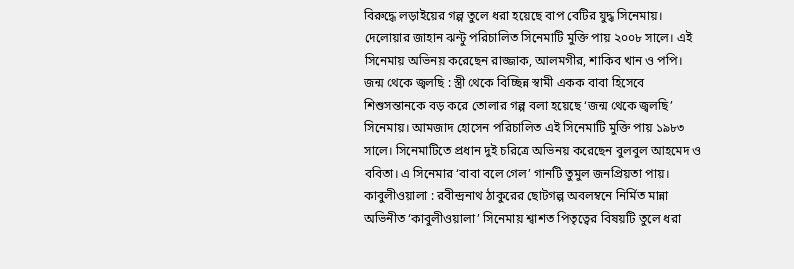বিরুদ্ধে লড়াইয়ের গল্প তুলে ধরা হয়েছে বাপ বেটির যুদ্ধ সিনেমায়। দেলোয়ার জাহান ঝন্টু পরিচালিত সিনেমাটি মুক্তি পায় ২০০৮ সালে। এই সিনেমায় অভিনয় করেছেন রাজ্জাক, আলমগীর, শাকিব খান ও পপি।
জন্ম থেকে জ্বলছি : স্ত্রী থেকে বিচ্ছিন্ন স্বামী একক বাবা হিসেবে শিশুসন্তানকে বড় করে তোলার গল্প বলা হয়েছে ‘জন্ম থেকে জ্বলছি’ সিনেমায়। আমজাদ হোসেন পরিচালিত এই সিনেমাটি মুক্তি পায় ১৯৮৩ সালে। সিনেমাটিতে প্রধান দুই চরিত্রে অভিনয় করেছেন বুলবুল আহমেদ ও ববিতা। এ সিনেমার ‘বাবা বলে গেল’ গানটি তুমুল জনপ্রিয়তা পায়।
কাবুলীওয়ালা : রবীন্দ্রনাথ ঠাকুরের ছোটগল্প অবলম্বনে নির্মিত মান্না অভিনীত ‘কাবুলীওয়ালা’ সিনেমায় শ্বাশত পিতৃত্বের বিষয়টি তুলে ধরা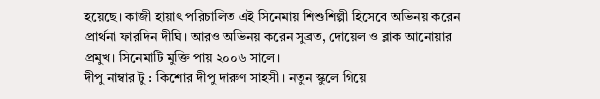হয়েছে। কাজী হায়াৎ পরিচালিত এই সিনেমায় শিশুশিল্পী হিসেবে অভিনয় করেন প্রার্থনা ফারদিন দীঘি। আরও অভিনয় করেন সুব্রত, দোয়েল ও ব্লাক আনোয়ার প্রমুখ। সিনেমাটি মুক্তি পায় ২০০৬ সালে।
দীপু নাম্বার টু : কিশোর দীপু দারুণ সাহসী। নতুন স্কুলে গিয়ে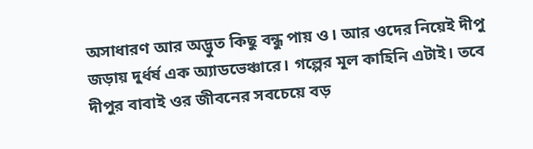অসাধারণ আর অদ্ভুত কিছু বন্ধু পায় ও। আর ওদের নিয়েই দীপু জড়ায় দুর্ধর্ষ এক অ্যাডভেঞ্চারে। গল্পের মূল কাহিনি এটাই। তবে দীপুর বাবাই ওর জীবনের সবচেয়ে বড়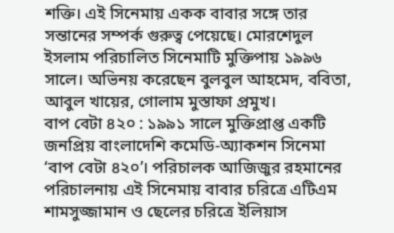শক্তি। এই সিনেমায় একক বাবার সঙ্গে তার সন্তানের সম্পর্ক গুরুত্ব পেয়েছে। মোরশেদুল ইসলাম পরিচালিত সিনেমাটি মুক্তিপায় ১৯৯৬ সালে। অভিনয় করেছেন বুলবুল আহমেদ, ববিতা, আবুল খায়ের, গোলাম মুস্তাফা প্রমুখ।
বাপ বেটা ৪২০ : ১৯৯১ সালে মুক্তিপ্রাপ্ত একটি জনপ্রিয় বাংলাদেশি কমেডি-অ্যাকশন সিনেমা ‘বাপ বেটা ৪২০’। পরিচালক আজিজুর রহমানের পরিচালনায় এই সিনেমায় বাবার চরিত্রে এটিএম শামসুজ্জামান ও ছেলের চরিত্রে ইলিয়াস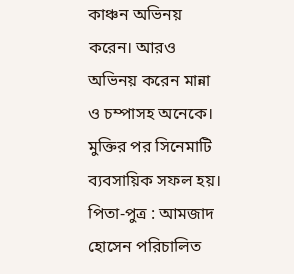কাঞ্চন অভিনয় করেন। আরও অভিনয় করেন মান্না ও চম্পাসহ অনেকে। মুক্তির পর সিনেমাটি ব্যবসায়িক সফল হয়।
পিতা-পুত্র : আমজাদ হোসেন পরিচালিত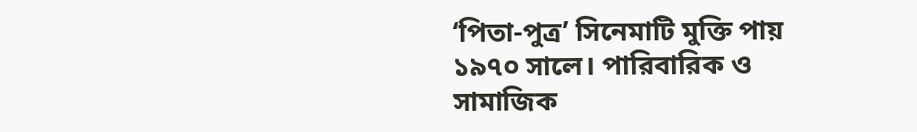‘পিতা-পুত্র’ সিনেমাটি মুক্তি পায় ১৯৭০ সালে। পারিবারিক ও সামাজিক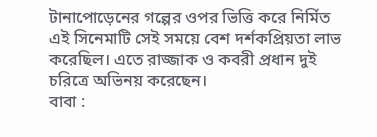টানাপোড়েনের গল্পের ওপর ভিত্তি করে নির্মিত এই সিনেমাটি সেই সময়ে বেশ দর্শকপ্রিয়তা লাভ করেছিল। এতে রাজ্জাক ও কবরী প্রধান দুই চরিত্রে অভিনয় করেছেন।
বাবা :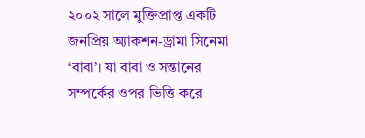২০০২ সালে মুক্তিপ্রাপ্ত একটি জনপ্রিয় অ্যাকশন-ড্রামা সিনেমা ‘বাবা’। যা বাবা ও সন্তানের সম্পর্কের ওপর ভিত্তি করে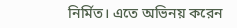নির্মিত। এতে অভিনয় করেন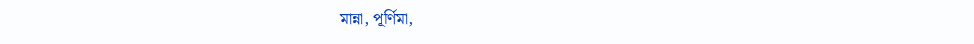মান্না, পূর্ণিমা,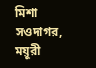মিশা সওদাগর, ময়ূরী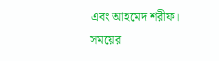এবং আহমেদ শরীফ।
সময়ের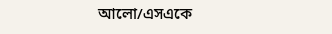আলো/এসএকে